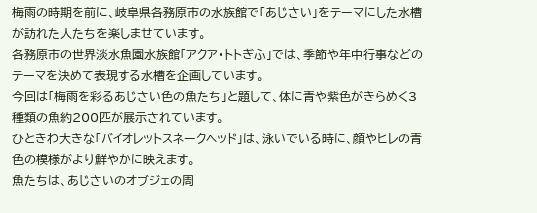梅雨の時期を前に、岐阜県各務原市の水族館で「あじさい」をテーマにした水槽が訪れた人たちを楽しませています。
各務原市の世界淡水魚園水族館「アクア・トトぎふ」では、季節や年中行事などのテーマを決めて表現する水槽を企画しています。
今回は「梅雨を彩るあじさい色の魚たち」と題して、体に青や紫色がきらめく3種類の魚約200匹が展示されています。
ひときわ大きな「バイオレットスネークヘッド」は、泳いでいる時に、顔やヒレの青色の模様がより鮮やかに映えます。
魚たちは、あじさいのオブジェの周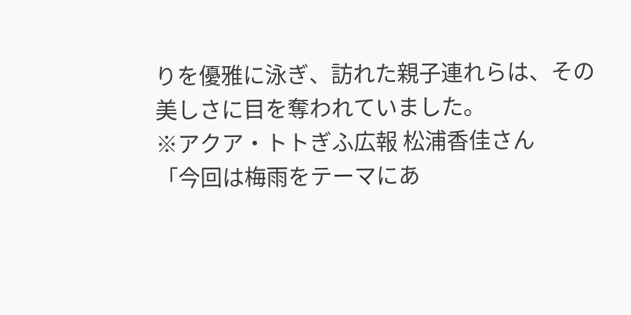りを優雅に泳ぎ、訪れた親子連れらは、その美しさに目を奪われていました。
※アクア・トトぎふ広報 松浦香佳さん
「今回は梅雨をテーマにあ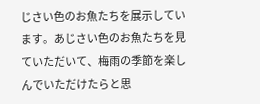じさい色のお魚たちを展示しています。あじさい色のお魚たちを見ていただいて、梅雨の季節を楽しんでいただけたらと思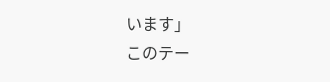います」
このテー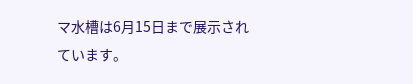マ水槽は6月15日まで展示されています。